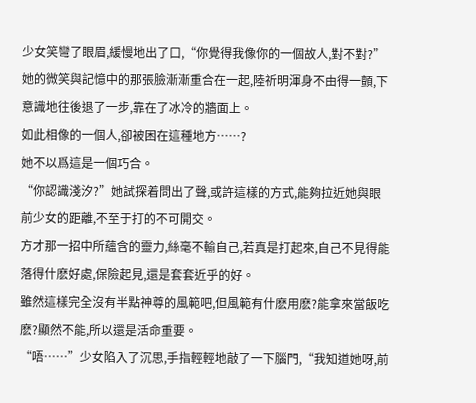少女笑彎了眼眉,緩慢地出了口,“你覺得我像你的一個故人,對不對?”
她的微笑與記憶中的那張臉漸漸重合在一起,陸祈明渾身不由得一顫,下意識地往後退了一步,靠在了冰冷的牆面上。
如此相像的一個人,卻被困在這種地方……?
她不以爲這是一個巧合。
“你認識淺汐?”她試探着問出了聲,或許這樣的方式,能夠拉近她與眼前少女的距離,不至于打的不可開交。
方才那一招中所蘊含的靈力,絲毫不輸自己,若真是打起來,自己不見得能落得什麽好處,保險起見,還是套套近乎的好。
雖然這樣完全沒有半點神尊的風範吧,但風範有什麽用麽?能拿來當飯吃麽?顯然不能,所以還是活命重要。
“唔……”少女陷入了沉思,手指輕輕地敲了一下腦門,“我知道她呀,前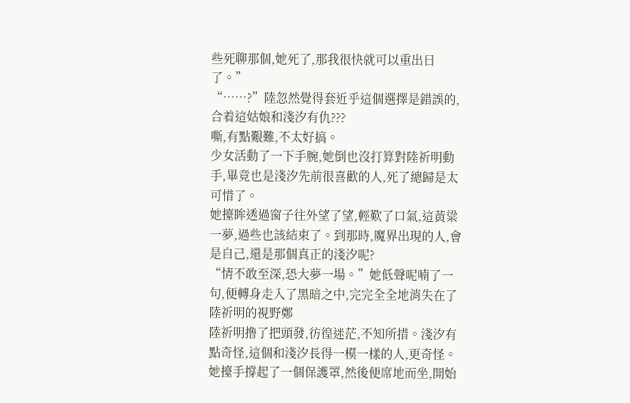些死聊那個,她死了,那我很快就可以重出日了。”
“……?”陸忽然覺得套近乎這個選擇是錯誤的,合着這姑娘和淺汐有仇???
嘶,有點艱難,不太好搞。
少女活動了一下手腕,她倒也沒打算對陸祈明動手,畢竟也是淺汐先前很喜歡的人,死了總歸是太可惜了。
她擡眸透過窗子往外望了望,輕歎了口氣,這黃粱一夢,過些也該結束了。到那時,魔界出現的人,會是自己,還是那個真正的淺汐呢?
“情不敢至深,恐大夢一場。”她低聲呢喃了一句,便轉身走入了黑暗之中,完完全全地消失在了陸祈明的視野鄭
陸祈明撸了把頭發,彷徨迷茫,不知所措。淺汐有點奇怪,這個和淺汐長得一模一樣的人,更奇怪。
她擡手撐起了一個保護罩,然後便席地而坐,開始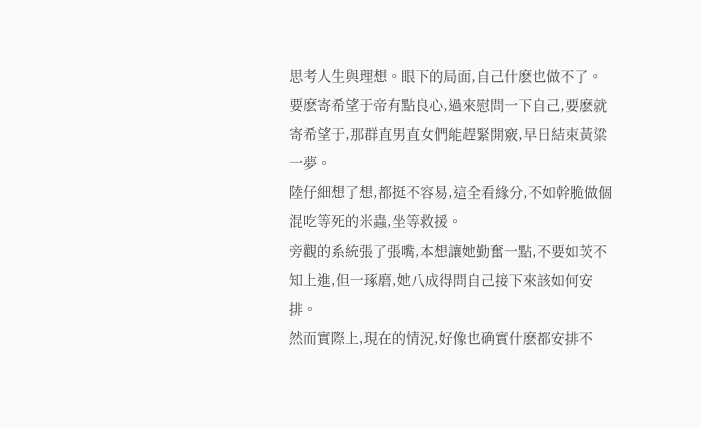思考人生與理想。眼下的局面,自己什麽也做不了。
要麽寄希望于帝有點良心,過來慰問一下自己,要麽就寄希望于,那群直男直女們能趕緊開竅,早日結束黃粱一夢。
陸仔細想了想,都挺不容易,這全看緣分,不如幹脆做個混吃等死的米蟲,坐等救援。
旁觀的系統張了張嘴,本想讓她勤奮一點,不要如茨不知上進,但一琢磨,她八成得問自己接下來該如何安排。
然而實際上,現在的情況,好像也确實什麽都安排不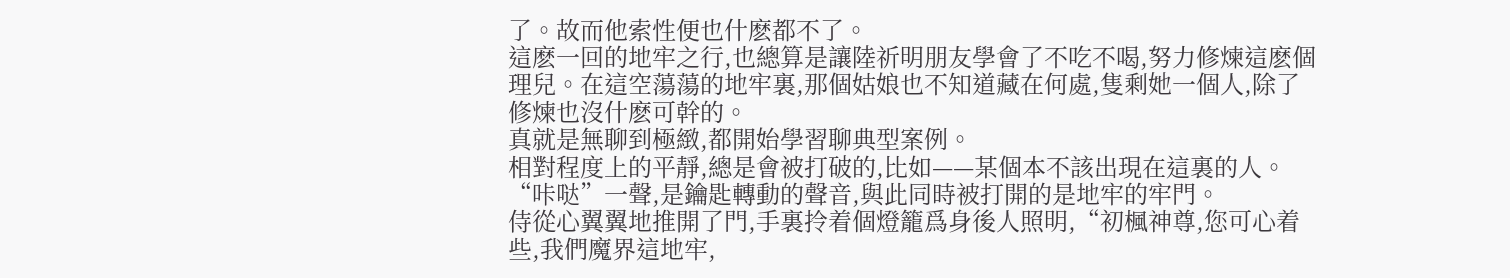了。故而他索性便也什麽都不了。
這麽一回的地牢之行,也總算是讓陸祈明朋友學會了不吃不喝,努力修煉這麽個理兒。在這空蕩蕩的地牢裏,那個姑娘也不知道藏在何處,隻剩她一個人,除了修煉也沒什麽可幹的。
真就是無聊到極緻,都開始學習聊典型案例。
相對程度上的平靜,總是會被打破的,比如——某個本不該出現在這裏的人。
“咔哒”一聲,是鑰匙轉動的聲音,與此同時被打開的是地牢的牢門。
侍從心翼翼地推開了門,手裏拎着個燈籠爲身後人照明,“初楓神尊,您可心着些,我們魔界這地牢,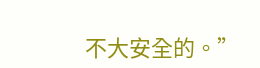不大安全的。”